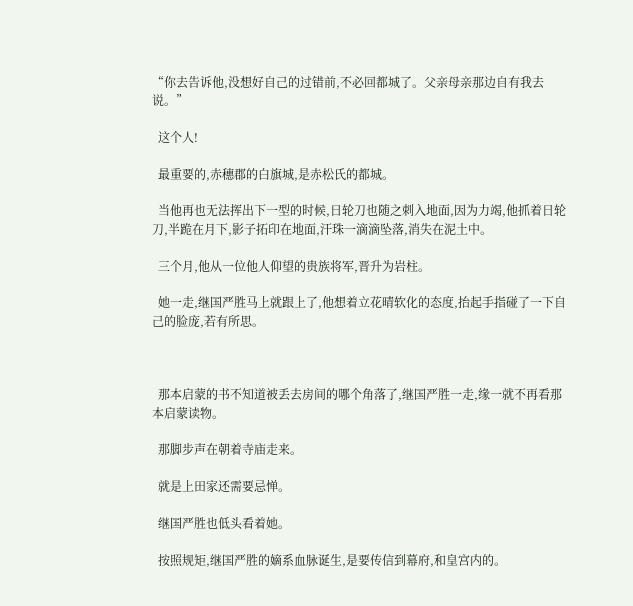“你去告诉他,没想好自己的过错前,不必回都城了。父亲母亲那边自有我去说。”

  这个人!

  最重要的,赤穗郡的白旗城,是赤松氏的都城。

  当他再也无法挥出下一型的时候,日轮刀也随之刺入地面,因为力竭,他抓着日轮刀,半跪在月下,影子拓印在地面,汗珠一滴滴坠落,消失在泥土中。

  三个月,他从一位他人仰望的贵族将军,晋升为岩柱。

  她一走,继国严胜马上就跟上了,他想着立花晴软化的态度,抬起手指碰了一下自己的脸庞,若有所思。



  那本启蒙的书不知道被丢去房间的哪个角落了,继国严胜一走,缘一就不再看那本启蒙读物。

  那脚步声在朝着寺庙走来。

  就是上田家还需要忌惮。

  继国严胜也低头看着她。

  按照规矩,继国严胜的嫡系血脉诞生,是要传信到幕府,和皇宫内的。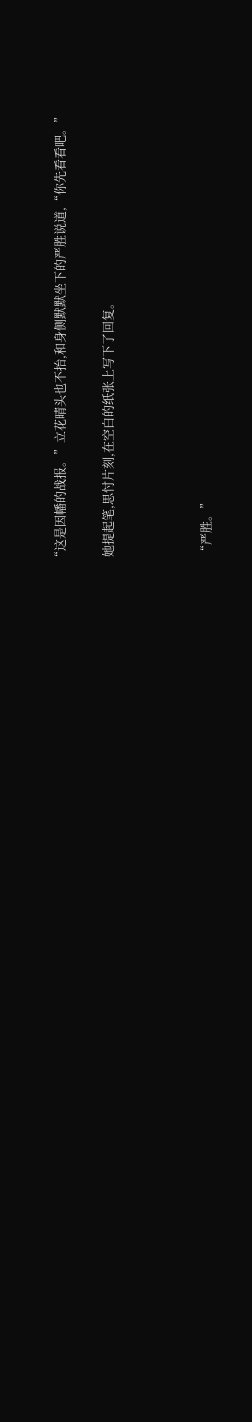“这是因幡的战报。”立花晴头也不抬,和身侧默默坐下的严胜说道,“你先看看吧。”

  她提起笔,思忖片刻,在空白的纸张上写下了回复。



  “严胜。”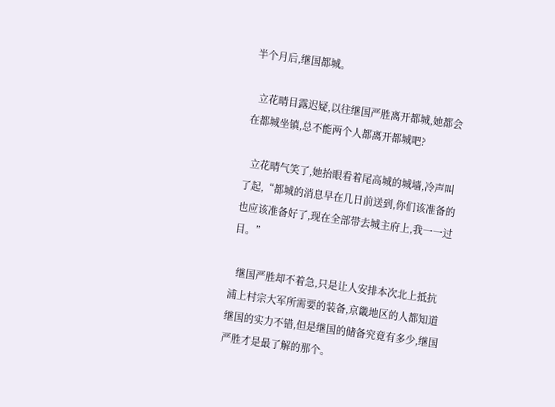半个月后,继国都城。

  立花晴目露迟疑,以往继国严胜离开都城,她都会在都城坐镇,总不能两个人都离开都城吧?

  立花晴气笑了,她抬眼看着尾高城的城墙,冷声叫了起,“都城的消息早在几日前送到,你们该准备的也应该准备好了,现在全部带去城主府上,我一一过目。”

  继国严胜却不着急,只是让人安排本次北上抵抗浦上村宗大军所需要的装备,京畿地区的人都知道继国的实力不错,但是继国的储备究竟有多少,继国严胜才是最了解的那个。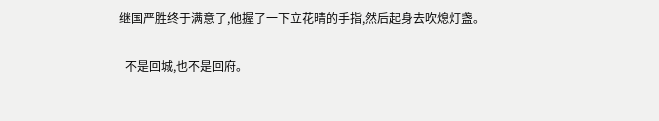继国严胜终于满意了,他握了一下立花晴的手指,然后起身去吹熄灯盏。

  不是回城,也不是回府。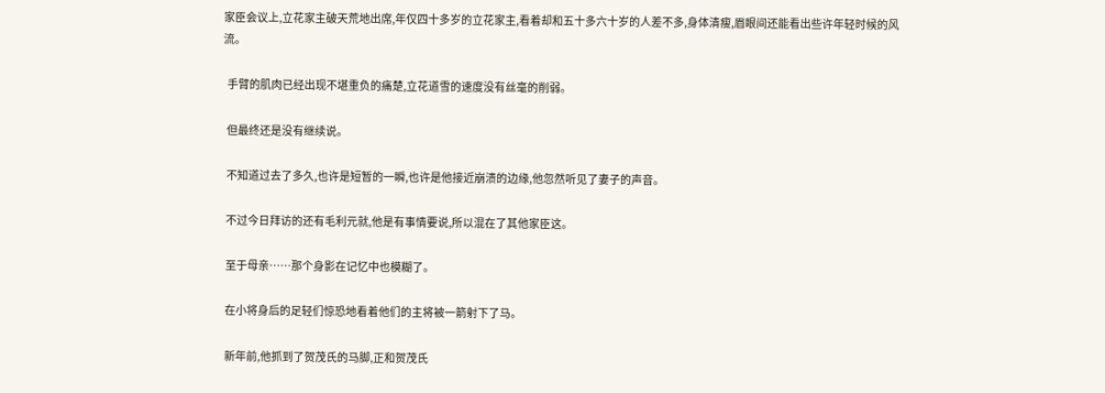家臣会议上,立花家主破天荒地出席,年仅四十多岁的立花家主,看着却和五十多六十岁的人差不多,身体清瘦,眉眼间还能看出些许年轻时候的风流。

  手臂的肌肉已经出现不堪重负的痛楚,立花道雪的速度没有丝毫的削弱。

  但最终还是没有继续说。

  不知道过去了多久,也许是短暂的一瞬,也许是他接近崩溃的边缘,他忽然听见了妻子的声音。

  不过今日拜访的还有毛利元就,他是有事情要说,所以混在了其他家臣这。

  至于母亲……那个身影在记忆中也模糊了。

  在小将身后的足轻们惊恐地看着他们的主将被一箭射下了马。

  新年前,他抓到了贺茂氏的马脚,正和贺茂氏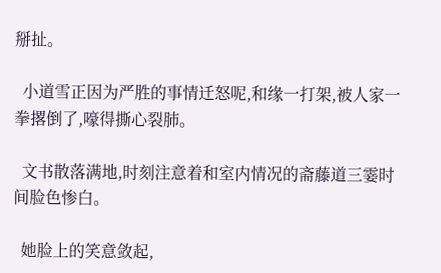掰扯。

  小道雪正因为严胜的事情迁怒呢,和缘一打架,被人家一拳撂倒了,嚎得撕心裂肺。

  文书散落满地,时刻注意着和室内情况的斋藤道三霎时间脸色惨白。

  她脸上的笑意敛起,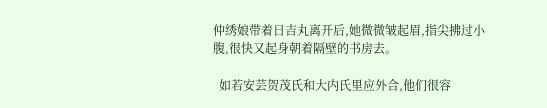仲绣娘带着日吉丸离开后,她微微皱起眉,指尖拂过小腹,很快又起身朝着隔壁的书房去。

  如若安芸贺茂氏和大内氏里应外合,他们很容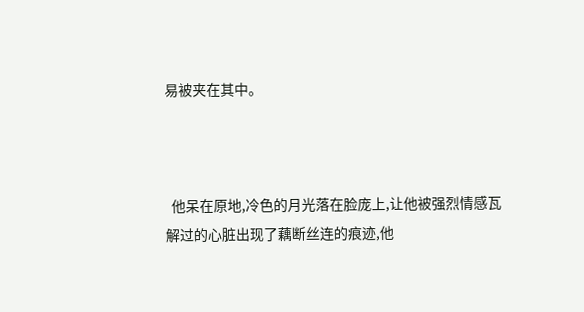易被夹在其中。



  他呆在原地,冷色的月光落在脸庞上,让他被强烈情感瓦解过的心脏出现了藕断丝连的痕迹,他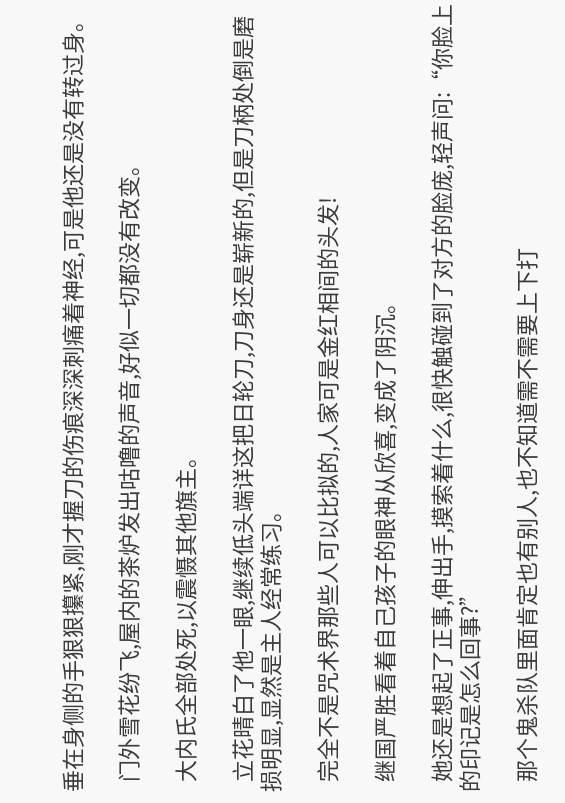垂在身侧的手狠狠攥紧,刚才握刀的伤痕深深刺痛着神经,可是他还是没有转过身。

  门外雪花纷飞,屋内的茶炉发出咕噜的声音,好似一切都没有改变。

  大内氏全部处死,以震慑其他旗主。

  立花晴白了他一眼,继续低头端详这把日轮刀,刀身还是崭新的,但是刀柄处倒是磨损明显,显然是主人经常练习。

  完全不是咒术界那些人可以比拟的,人家可是金红相间的头发!

  继国严胜看着自己孩子的眼神从欣喜,变成了阴沉。

  她还是想起了正事,伸出手,摸索着什么,很快触碰到了对方的脸庞,轻声问:“你脸上的印记是怎么回事?”

  那个鬼杀队里面肯定也有别人,也不知道需不需要上下打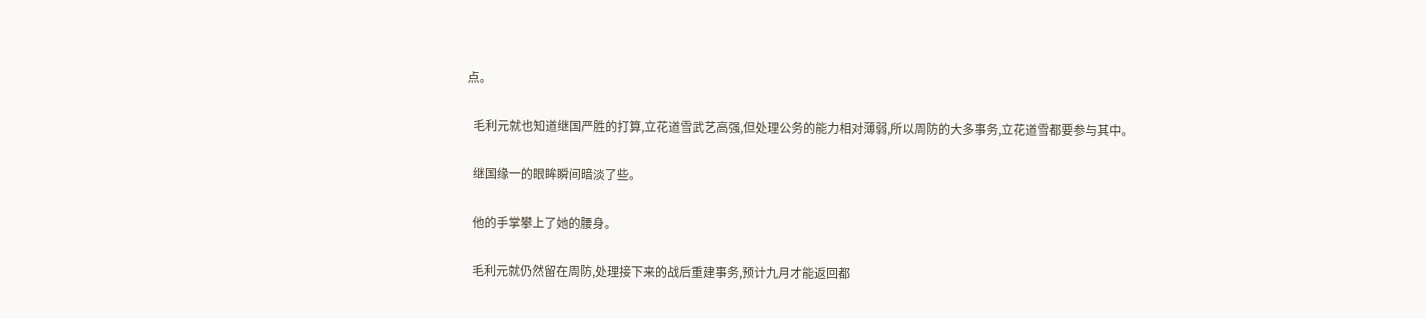点。

  毛利元就也知道继国严胜的打算,立花道雪武艺高强,但处理公务的能力相对薄弱,所以周防的大多事务,立花道雪都要参与其中。

  继国缘一的眼眸瞬间暗淡了些。

  他的手掌攀上了她的腰身。

  毛利元就仍然留在周防,处理接下来的战后重建事务,预计九月才能返回都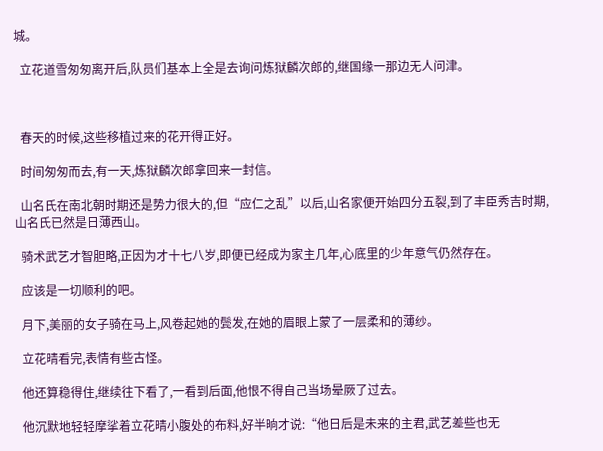城。

  立花道雪匆匆离开后,队员们基本上全是去询问炼狱麟次郎的,继国缘一那边无人问津。



  春天的时候,这些移植过来的花开得正好。

  时间匆匆而去,有一天,炼狱麟次郎拿回来一封信。

  山名氏在南北朝时期还是势力很大的,但“应仁之乱”以后,山名家便开始四分五裂,到了丰臣秀吉时期,山名氏已然是日薄西山。

  骑术武艺才智胆略,正因为才十七八岁,即便已经成为家主几年,心底里的少年意气仍然存在。

  应该是一切顺利的吧。

  月下,美丽的女子骑在马上,风卷起她的鬓发,在她的眉眼上蒙了一层柔和的薄纱。

  立花晴看完,表情有些古怪。

  他还算稳得住,继续往下看了,一看到后面,他恨不得自己当场晕厥了过去。

  他沉默地轻轻摩挲着立花晴小腹处的布料,好半晌才说:“他日后是未来的主君,武艺差些也无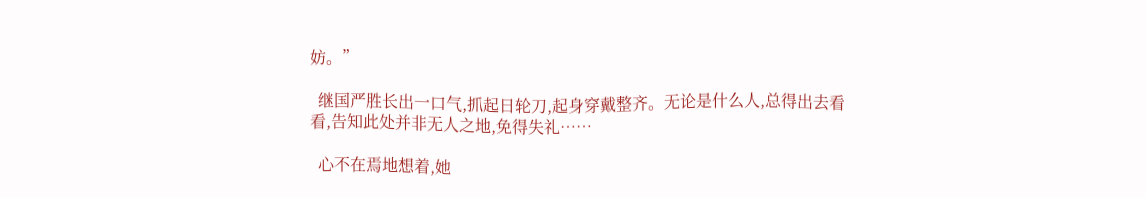妨。”

  继国严胜长出一口气,抓起日轮刀,起身穿戴整齐。无论是什么人,总得出去看看,告知此处并非无人之地,免得失礼……

  心不在焉地想着,她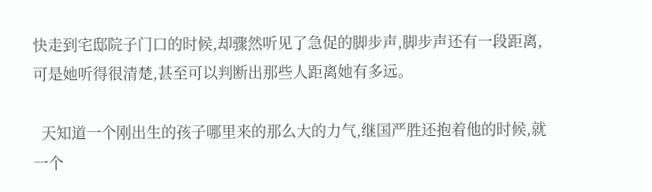快走到宅邸院子门口的时候,却骤然听见了急促的脚步声,脚步声还有一段距离,可是她听得很清楚,甚至可以判断出那些人距离她有多远。

  天知道一个刚出生的孩子哪里来的那么大的力气,继国严胜还抱着他的时候,就一个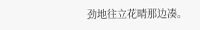劲地往立花晴那边凑。